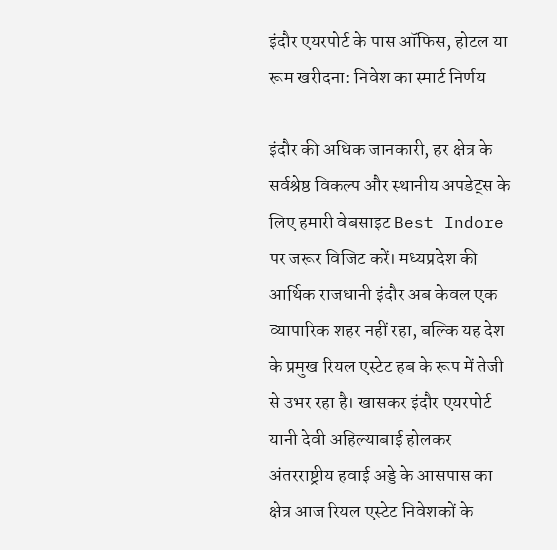इंदौर एयरपोर्ट के पास ऑफिस, होटल या रूम खरीदना: निवेश का स्मार्ट निर्णय

इंदौर की अधिक जानकारी, हर क्षेत्र के सर्वश्रेष्ठ विकल्प और स्थानीय अपडेट्स के लिए हमारी वेबसाइट Best Indore पर जरूर विजिट करें। मध्यप्रदेश की आर्थिक राजधानी इंदौर अब केवल एक व्यापारिक शहर नहीं रहा, बल्कि यह देश के प्रमुख रियल एस्टेट हब के रूप में तेजी से उभर रहा है। खासकर इंदौर एयरपोर्ट यानी देवी अहिल्याबाई होलकर अंतरराष्ट्रीय हवाई अड्डे के आसपास का क्षेत्र आज रियल एस्टेट निवेशकों के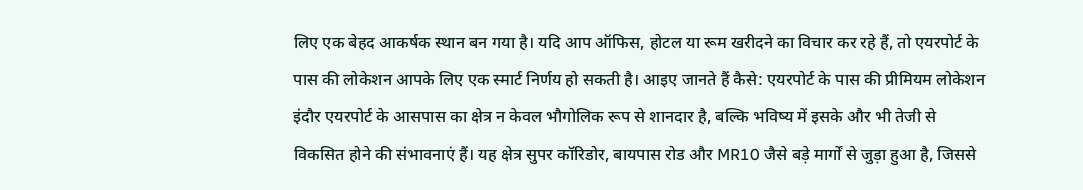लिए एक बेहद आकर्षक स्थान बन गया है। यदि आप ऑफिस, होटल या रूम खरीदने का विचार कर रहे हैं, तो एयरपोर्ट के पास की लोकेशन आपके लिए एक स्मार्ट निर्णय हो सकती है। आइए जानते हैं कैसे: एयरपोर्ट के पास की प्रीमियम लोकेशन इंदौर एयरपोर्ट के आसपास का क्षेत्र न केवल भौगोलिक रूप से शानदार है, बल्कि भविष्य में इसके और भी तेजी से विकसित होने की संभावनाएं हैं। यह क्षेत्र सुपर कॉरिडोर, बायपास रोड और MR10 जैसे बड़े मार्गों से जुड़ा हुआ है, जिससे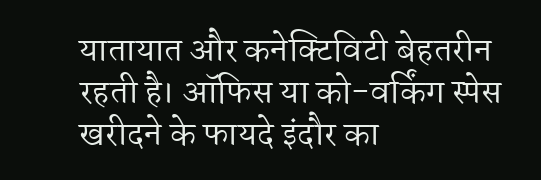यातायात और कनेक्टिविटी बेहतरीन रहती है। ऑफिस या को-वर्किंग स्पेस खरीदने के फायदे इंदौर का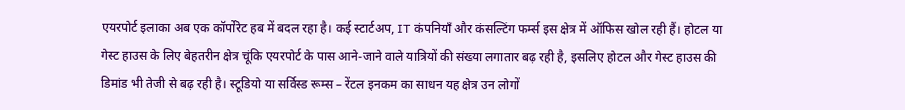एयरपोर्ट इलाका अब एक कॉर्पोरेट हब में बदल रहा है। कई स्टार्टअप, IT कंपनियाँ और कंसल्टिंग फर्म्स इस क्षेत्र में ऑफिस खोल रही हैं। होटल या गेस्ट हाउस के लिए बेहतरीन क्षेत्र चूंकि एयरपोर्ट के पास आने-जाने वाले यात्रियों की संख्या लगातार बढ़ रही है, इसलिए होटल और गेस्ट हाउस की डिमांड भी तेजी से बढ़ रही है। स्टूडियो या सर्विस्ड रूम्स – रेंटल इनकम का साधन यह क्षेत्र उन लोगों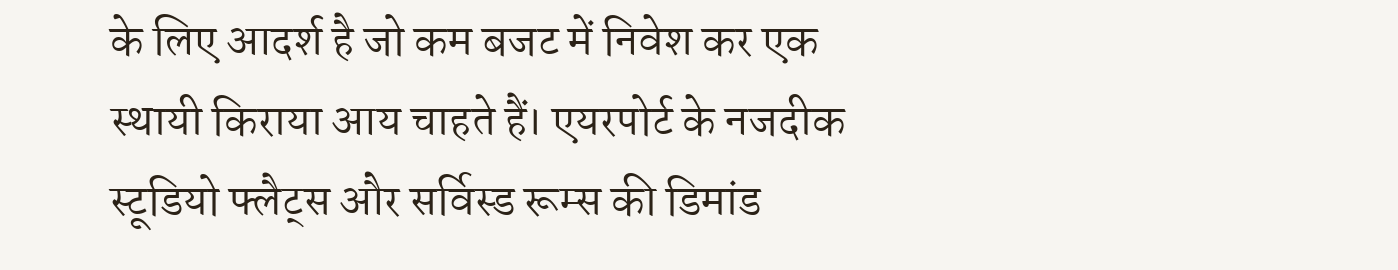के लिए आदर्श है जो कम बजट में निवेश कर एक स्थायी किराया आय चाहते हैं। एयरपोर्ट के नजदीक स्टूडियो फ्लैट्स और सर्विस्ड रूम्स की डिमांड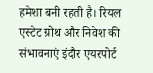हमेशा बनी रहती है। रियल एस्टेट ग्रोथ और निवेश की संभावनाएं इंदौर एयरपोर्ट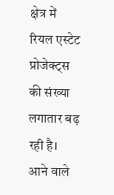क्षेत्र में रियल एस्टेट प्रोजेक्ट्स की संख्या लगातार बढ़ रही है। आने वाले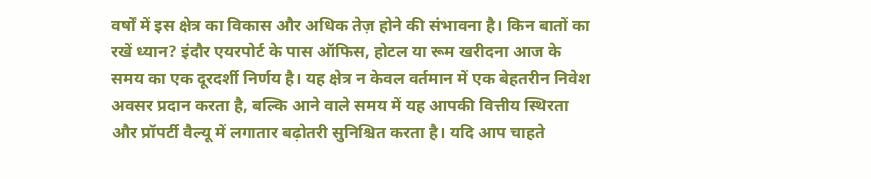वर्षों में इस क्षेत्र का विकास और अधिक तेज़ होने की संभावना है। किन बातों का रखें ध्यान? इंदौर एयरपोर्ट के पास ऑफिस, होटल या रूम खरीदना आज के समय का एक दूरदर्शी निर्णय है। यह क्षेत्र न केवल वर्तमान में एक बेहतरीन निवेश अवसर प्रदान करता है, बल्कि आने वाले समय में यह आपकी वित्तीय स्थिरता और प्रॉपर्टी वैल्यू में लगातार बढ़ोतरी सुनिश्चित करता है। यदि आप चाहते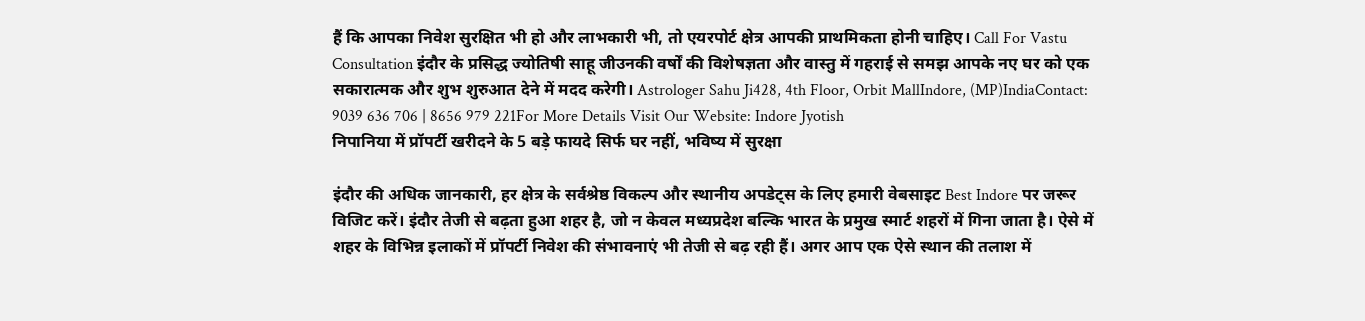हैं कि आपका निवेश सुरक्षित भी हो और लाभकारी भी, तो एयरपोर्ट क्षेत्र आपकी प्राथमिकता होनी चाहिए। Call For Vastu Consultation इंदौर के प्रसिद्ध ज्योतिषी साहू जीउनकी वर्षों की विशेषज्ञता और वास्तु में गहराई से समझ आपके नए घर को एक सकारात्मक और शुभ शुरुआत देने में मदद करेगी। Astrologer Sahu Ji428, 4th Floor, Orbit MallIndore, (MP)IndiaContact: 9039 636 706 | 8656 979 221For More Details Visit Our Website: Indore Jyotish
निपानिया में प्रॉपर्टी खरीदने के 5 बड़े फायदे सिर्फ घर नहीं, भविष्य में सुरक्षा

इंदौर की अधिक जानकारी, हर क्षेत्र के सर्वश्रेष्ठ विकल्प और स्थानीय अपडेट्स के लिए हमारी वेबसाइट Best Indore पर जरूर विजिट करें। इंदौर तेजी से बढ़ता हुआ शहर है, जो न केवल मध्यप्रदेश बल्कि भारत के प्रमुख स्मार्ट शहरों में गिना जाता है। ऐसे में शहर के विभिन्न इलाकों में प्रॉपर्टी निवेश की संभावनाएं भी तेजी से बढ़ रही हैं। अगर आप एक ऐसे स्थान की तलाश में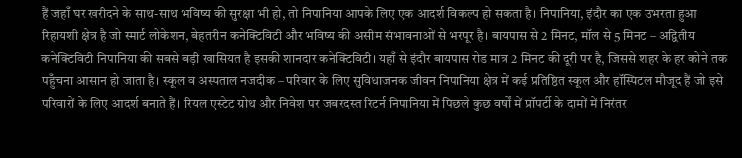हैं जहाँ घर खरीदने के साथ-साथ भविष्य की सुरक्षा भी हो, तो निपानिया आपके लिए एक आदर्श विकल्प हो सकता है। निपानिया, इंदौर का एक उभरता हुआ रिहायशी क्षेत्र है जो स्मार्ट लोकेशन, बेहतरीन कनेक्टिविटी और भविष्य की असीम संभावनाओं से भरपूर है। बायपास से 2 मिनट, मॉल से 5 मिनट – अद्वितीय कनेक्टिविटी निपानिया की सबसे बड़ी खासियत है इसकी शानदार कनेक्टिविटी। यहाँ से इंदौर बायपास रोड मात्र 2 मिनट की दूरी पर है, जिससे शहर के हर कोने तक पहुँचना आसान हो जाता है। स्कूल व अस्पताल नजदीक – परिवार के लिए सुविधाजनक जीवन निपानिया क्षेत्र में कई प्रतिष्ठित स्कूल और हॉस्पिटल मौजूद हैं जो इसे परिवारों के लिए आदर्श बनाते हैं। रियल एस्टेट ग्रोथ और निवेश पर जबरदस्त रिटर्न निपानिया में पिछले कुछ वर्षों में प्रॉपर्टी के दामों में निरंतर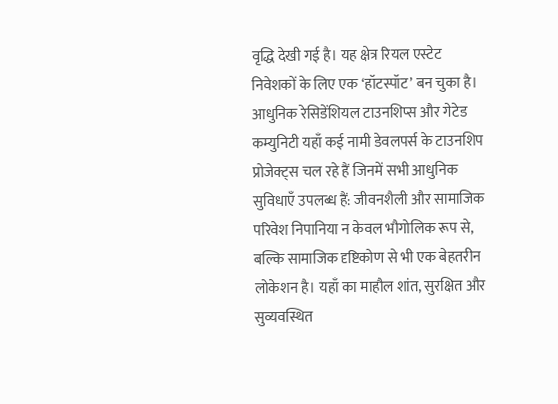वृद्धि देखी गई है। यह क्षेत्र रियल एस्टेट निवेशकों के लिए एक ‘हॉटस्पॉट’ बन चुका है। आधुनिक रेसिडेंशियल टाउनशिप्स और गेटेड कम्युनिटी यहाँ कई नामी डेवलपर्स के टाउनशिप प्रोजेक्ट्स चल रहे हैं जिनमें सभी आधुनिक सुविधाएँ उपलब्ध हैं: जीवनशैली और सामाजिक परिवेश निपानिया न केवल भौगोलिक रूप से, बल्कि सामाजिक दृष्टिकोण से भी एक बेहतरीन लोकेशन है। यहाँ का माहौल शांत, सुरक्षित और सुव्यवस्थित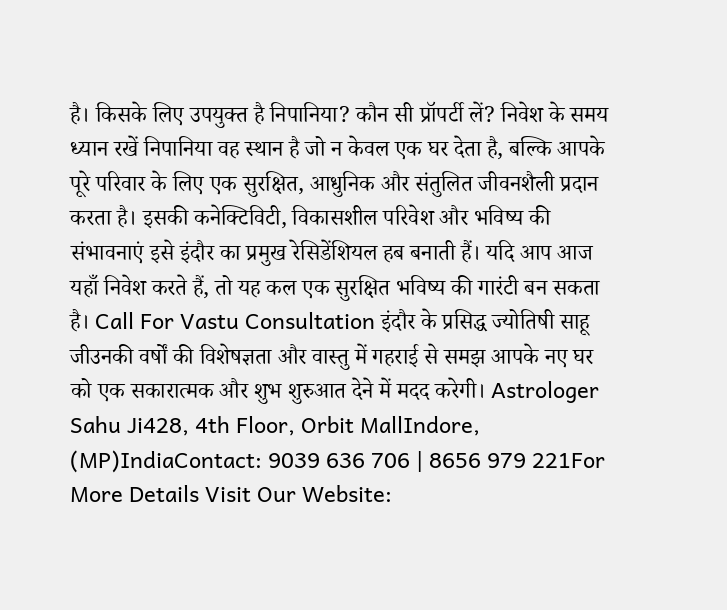है। किसके लिए उपयुक्त है निपानिया? कौन सी प्रॉपर्टी लें? निवेश के समय ध्यान रखें निपानिया वह स्थान है जो न केवल एक घर देता है, बल्कि आपके पूरे परिवार के लिए एक सुरक्षित, आधुनिक और संतुलित जीवनशैली प्रदान करता है। इसकी कनेक्टिविटी, विकासशील परिवेश और भविष्य की संभावनाएं इसे इंदौर का प्रमुख रेसिडेंशियल हब बनाती हैं। यदि आप आज यहाँ निवेश करते हैं, तो यह कल एक सुरक्षित भविष्य की गारंटी बन सकता है। Call For Vastu Consultation इंदौर के प्रसिद्ध ज्योतिषी साहू जीउनकी वर्षों की विशेषज्ञता और वास्तु में गहराई से समझ आपके नए घर को एक सकारात्मक और शुभ शुरुआत देने में मदद करेगी। Astrologer Sahu Ji428, 4th Floor, Orbit MallIndore, (MP)IndiaContact: 9039 636 706 | 8656 979 221For More Details Visit Our Website: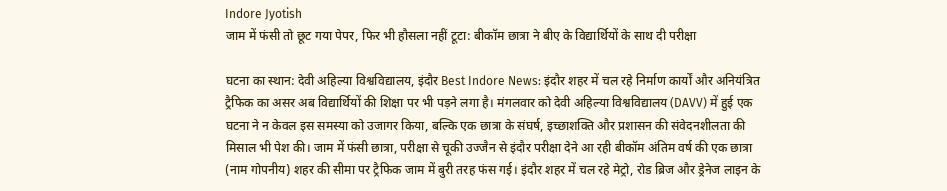Indore Jyotish
जाम में फंसी तो छूट गया पेपर, फिर भी हौसला नहीं टूटा: बीकॉम छात्रा ने बीए के विद्यार्थियों के साथ दी परीक्षा

घटना का स्थान: देवी अहिल्या विश्वविद्यालय, इंदौर Best Indore News: इंदौर शहर में चल रहे निर्माण कार्यों और अनियंत्रित ट्रैफिक का असर अब विद्यार्थियों की शिक्षा पर भी पड़ने लगा है। मंगलवार को देवी अहिल्या विश्वविद्यालय (DAVV) में हुई एक घटना ने न केवल इस समस्या को उजागर किया, बल्कि एक छात्रा के संघर्ष, इच्छाशक्ति और प्रशासन की संवेदनशीलता की मिसाल भी पेश की। जाम में फंसी छात्रा, परीक्षा से चूकी उज्जैन से इंदौर परीक्षा देने आ रही बीकॉम अंतिम वर्ष की एक छात्रा (नाम गोपनीय) शहर की सीमा पर ट्रैफिक जाम में बुरी तरह फंस गई। इंदौर शहर में चल रहे मेट्रो, रोड ब्रिज और ड्रेनेज लाइन के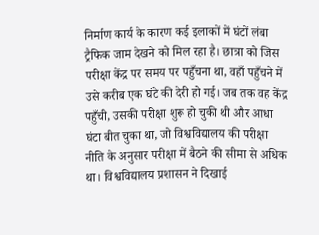निर्माण कार्य के कारण कई इलाकों में घंटों लंबा ट्रैफिक जाम देखने को मिल रहा है। छात्रा को जिस परीक्षा केंद्र पर समय पर पहुँचना था, वहाँ पहुँचने में उसे करीब एक घंटे की देरी हो गई। जब तक वह केंद्र पहुँची, उसकी परीक्षा शुरू हो चुकी थी और आधा घंटा बीत चुका था, जो विश्वविद्यालय की परीक्षा नीति के अनुसार परीक्षा में बैठने की सीमा से अधिक था। विश्वविद्यालय प्रशासन ने दिखाई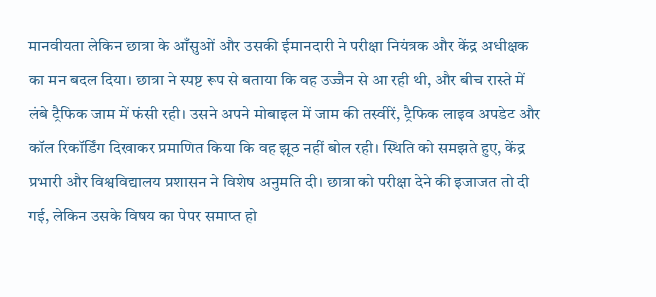मानवीयता लेकिन छात्रा के आँसुओं और उसकी ईमानदारी ने परीक्षा नियंत्रक और केंद्र अधीक्षक का मन बदल दिया। छात्रा ने स्पष्ट रूप से बताया कि वह उज्जैन से आ रही थी, और बीच रास्ते में लंबे ट्रैफिक जाम में फंसी रही। उसने अपने मोबाइल में जाम की तस्वीरें, ट्रैफिक लाइव अपडेट और कॉल रिकॉर्डिंग दिखाकर प्रमाणित किया कि वह झूठ नहीं बोल रही। स्थिति को समझते हुए, केंद्र प्रभारी और विश्वविद्यालय प्रशासन ने विशेष अनुमति दी। छात्रा को परीक्षा देने की इजाजत तो दी गई, लेकिन उसके विषय का पेपर समाप्त हो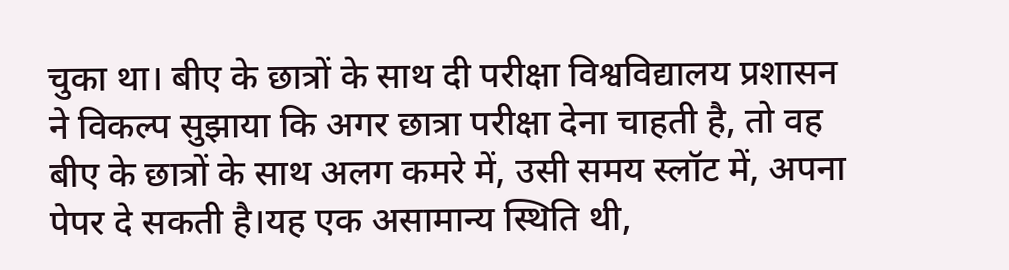चुका था। बीए के छात्रों के साथ दी परीक्षा विश्वविद्यालय प्रशासन ने विकल्प सुझाया कि अगर छात्रा परीक्षा देना चाहती है, तो वह बीए के छात्रों के साथ अलग कमरे में, उसी समय स्लॉट में, अपना पेपर दे सकती है।यह एक असामान्य स्थिति थी,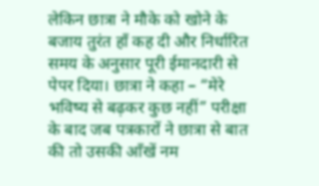लेकिन छात्रा ने मौके को खोने के बजाय तुरंत हाँ कह दी और निर्धारित समय के अनुसार पूरी ईमानदारी से पेपर दिया। छात्रा ने कहा – “मेरे भविष्य से बढ़कर कुछ नहीं” परीक्षा के बाद जब पत्रकारों ने छात्रा से बात की तो उसकी आँखें नम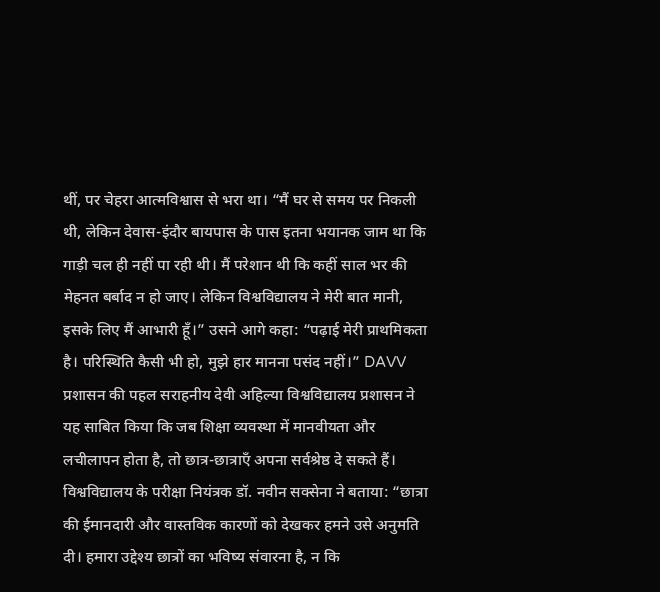थीं, पर चेहरा आत्मविश्वास से भरा था। “मैं घर से समय पर निकली थी, लेकिन देवास-इंदौर बायपास के पास इतना भयानक जाम था कि गाड़ी चल ही नहीं पा रही थी। मैं परेशान थी कि कहीं साल भर की मेहनत बर्बाद न हो जाए। लेकिन विश्वविद्यालय ने मेरी बात मानी, इसके लिए मैं आभारी हूँ।” उसने आगे कहा: “पढ़ाई मेरी प्राथमिकता है। परिस्थिति कैसी भी हो, मुझे हार मानना पसंद नहीं।” DAVV प्रशासन की पहल सराहनीय देवी अहिल्या विश्वविद्यालय प्रशासन ने यह साबित किया कि जब शिक्षा व्यवस्था में मानवीयता और लचीलापन होता है, तो छात्र-छात्राएँ अपना सर्वश्रेष्ठ दे सकते हैं। विश्वविद्यालय के परीक्षा नियंत्रक डॉ. नवीन सक्सेना ने बताया: “छात्रा की ईमानदारी और वास्तविक कारणों को देखकर हमने उसे अनुमति दी। हमारा उद्देश्य छात्रों का भविष्य संवारना है, न कि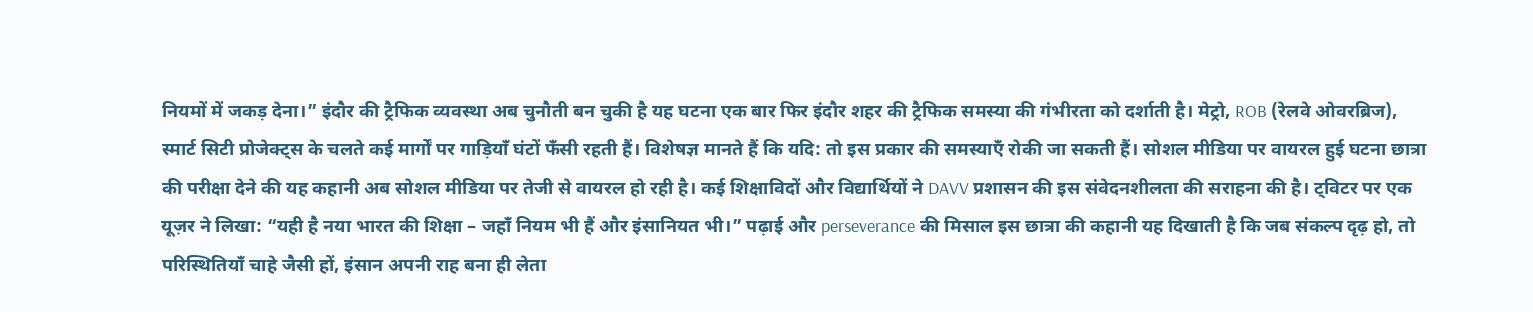नियमों में जकड़ देना।” इंदौर की ट्रैफिक व्यवस्था अब चुनौती बन चुकी है यह घटना एक बार फिर इंदौर शहर की ट्रैफिक समस्या की गंभीरता को दर्शाती है। मेट्रो, ROB (रेलवे ओवरब्रिज), स्मार्ट सिटी प्रोजेक्ट्स के चलते कई मार्गों पर गाड़ियाँ घंटों फँसी रहती हैं। विशेषज्ञ मानते हैं कि यदि: तो इस प्रकार की समस्याएँ रोकी जा सकती हैं। सोशल मीडिया पर वायरल हुई घटना छात्रा की परीक्षा देने की यह कहानी अब सोशल मीडिया पर तेजी से वायरल हो रही है। कई शिक्षाविदों और विद्यार्थियों ने DAVV प्रशासन की इस संवेदनशीलता की सराहना की है। ट्विटर पर एक यूज़र ने लिखा: “यही है नया भारत की शिक्षा – जहाँ नियम भी हैं और इंसानियत भी।” पढ़ाई और perseverance की मिसाल इस छात्रा की कहानी यह दिखाती है कि जब संकल्प दृढ़ हो, तो परिस्थितियाँ चाहे जैसी हों, इंसान अपनी राह बना ही लेता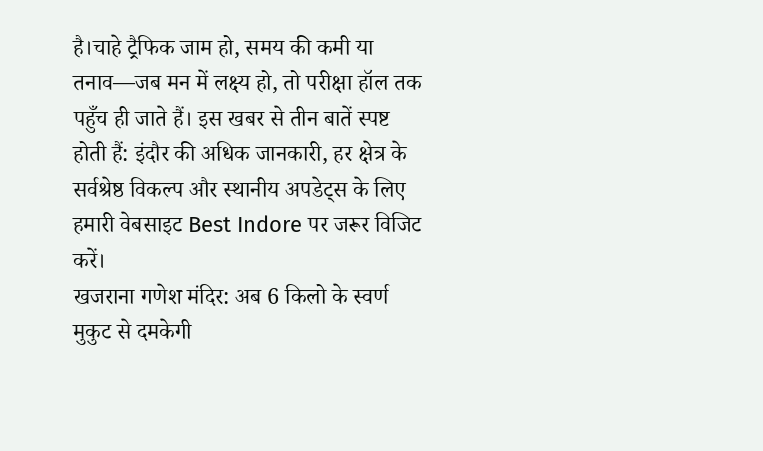है।चाहे ट्रैफिक जाम हो, समय की कमी या तनाव—जब मन में लक्ष्य हो, तो परीक्षा हॉल तक पहुँच ही जाते हैं। इस खबर से तीन बातें स्पष्ट होती हैं: इंदौर की अधिक जानकारी, हर क्षेत्र के सर्वश्रेष्ठ विकल्प और स्थानीय अपडेट्स के लिए हमारी वेबसाइट Best Indore पर जरूर विजिट करें।
खजराना गणेश मंदिर: अब 6 किलो के स्वर्ण मुकुट से दमकेगी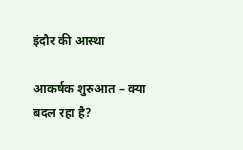इंदौर की आस्था

आकर्षक शुरुआत – क्या बदल रहा है?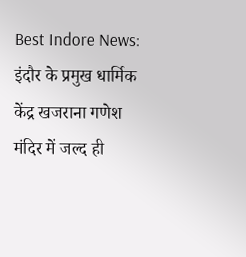Best Indore News: इंदौर के प्रमुख धार्मिक केंद्र खजराना गणेश मंदिर में जल्द ही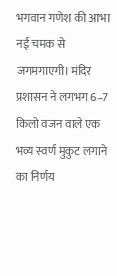भगवान गणेश की आभा नई चमक से जगमगाएगी। मंदिर प्रशासन ने लगभग 6–7 किलो वजन वाले एक भव्य स्वर्ण मुकुट लगाने का निर्णय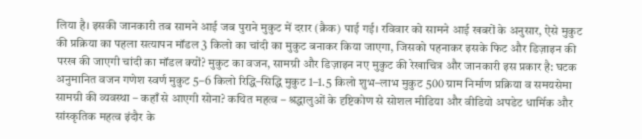लिया है। इसकी जानकारी तब सामने आई जब पुराने मुकुट में दरार (क्रैक) पाई गई। रविवार को सामने आई खबरों के अनुसार, ऐसे मुकुट की प्रक्रिया का पहला सत्यापन मॉडल 3 किलो का चांदी का मुकुट बनाकर किया जाएगा, जिसको पहनाकर इसके फिट और डिज़ाइन की परख की जाएगी चांदी का मॉडल क्यों? मुकुट का वजन, सामग्री और डिज़ाइन नए मुकुट की रेखाचित्र और जानकारी इस प्रकार है: घटक अनुमानित वजन गणेश स्वर्ण मुकुट 5–6 किलो रिद्धि–सिद्धि मुकुट 1–1.5 किलो शुभ–लाभ मुकुट 500 ग्राम निर्माण प्रक्रिया व समयसेमा सामग्री की व्यवस्था – कहाँ से आएगी सोना? कथित महत्व – श्रद्धालुओं के दृष्टिकोण से सोशल मीडिया और वीडियो अपडेट धार्मिक और सांस्कृतिक महत्व इंदौर के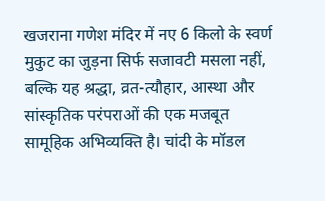खजराना गणेश मंदिर में नए 6 किलो के स्वर्ण मुकुट का जुड़ना सिर्फ सजावटी मसला नहीं, बल्कि यह श्रद्धा, व्रत-त्यौहार, आस्था और सांस्कृतिक परंपराओं की एक मजबूत सामूहिक अभिव्यक्ति है। चांदी के मॉडल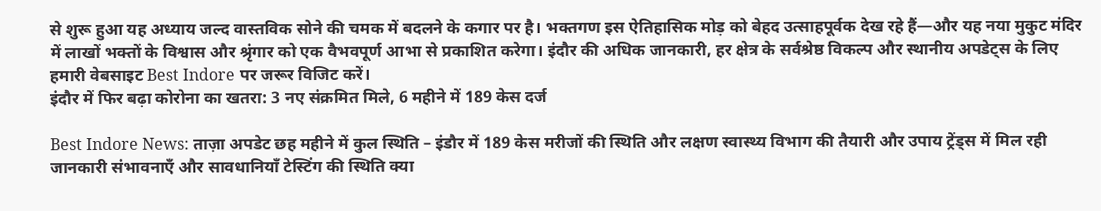से शुरू हुआ यह अध्याय जल्द वास्तविक सोने की चमक में बदलने के कगार पर है। भक्तगण इस ऐतिहासिक मोड़ को बेहद उत्साहपूर्वक देख रहे हैं—और यह नया मुकुट मंदिर में लाखों भक्तों के विश्वास और श्रृंगार को एक वैभवपूर्ण आभा से प्रकाशित करेगा। इंदौर की अधिक जानकारी, हर क्षेत्र के सर्वश्रेष्ठ विकल्प और स्थानीय अपडेट्स के लिए हमारी वेबसाइट Best Indore पर जरूर विजिट करें।
इंदौर में फिर बढ़ा कोरोना का खतरा: 3 नए संक्रमित मिले, 6 महीने में 189 केस दर्ज

Best Indore News: ताज़ा अपडेट छह महीने में कुल स्थिति – इंडौर में 189 केस मरीजों की स्थिति और लक्षण स्वास्थ्य विभाग की तैयारी और उपाय ट्रेंड्स में मिल रही जानकारी संभावनाएँ और सावधानियाँ टेस्टिंग की स्थिति क्या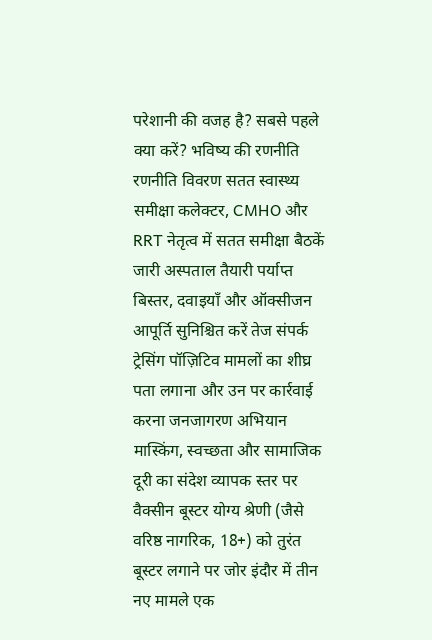परेशानी की वजह है? सबसे पहले क्या करें? भविष्य की रणनीति रणनीति विवरण सतत स्वास्थ्य समीक्षा कलेक्टर, CMHO और RRT नेतृत्व में सतत समीक्षा बैठकें जारी अस्पताल तैयारी पर्याप्त बिस्तर, दवाइयाँ और ऑक्सीजन आपूर्ति सुनिश्चित करें तेज संपर्क ट्रेसिंग पॉज़िटिव मामलों का शीघ्र पता लगाना और उन पर कार्रवाई करना जनजागरण अभियान मास्किंग, स्वच्छता और सामाजिक दूरी का संदेश व्यापक स्तर पर वैक्सीन बूस्टर योग्य श्रेणी (जैसे वरिष्ठ नागरिक, 18+) को तुरंत बूस्टर लगाने पर जोर इंदौर में तीन नए मामले एक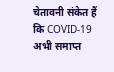चेतावनी संकेत हैं कि COVID-19 अभी समाप्त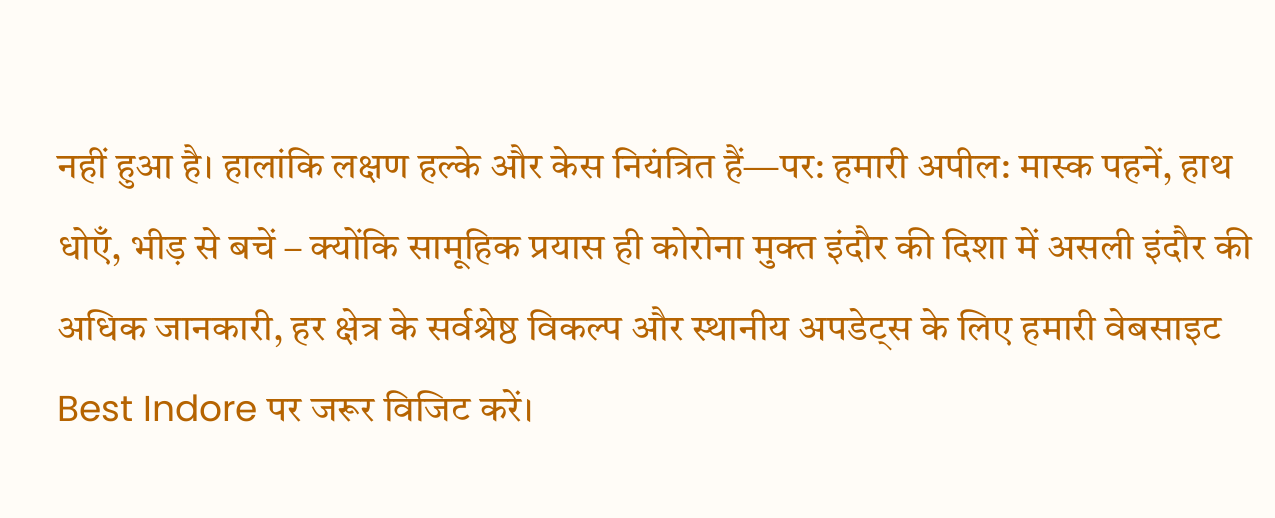नहीं हुआ है। हालांकि लक्षण हल्के और केस नियंत्रित हैं—पर: हमारी अपील: मास्क पहनें, हाथ धोएँ, भीड़ से बचें – क्योंकि सामूहिक प्रयास ही कोरोना मुक्त इंदौर की दिशा में असली इंदौर की अधिक जानकारी, हर क्षेत्र के सर्वश्रेष्ठ विकल्प और स्थानीय अपडेट्स के लिए हमारी वेबसाइट Best Indore पर जरूर विजिट करें।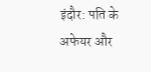इंदौर: पति के अफेयर और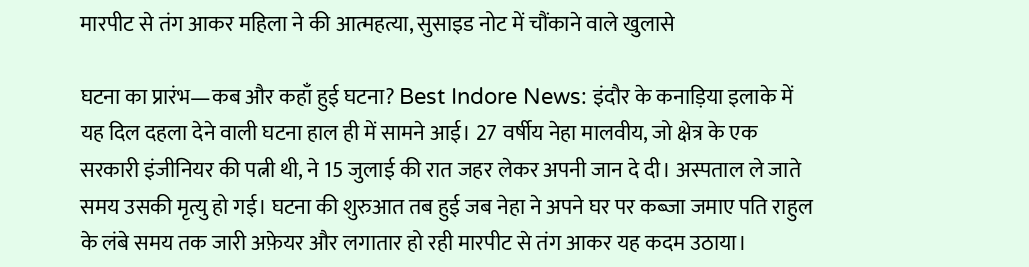मारपीट से तंग आकर महिला ने की आत्महत्या, सुसाइड नोट में चौंकाने वाले खुलासे

घटना का प्रारंभ—कब और कहाँ हुई घटना? Best Indore News: इंदौर के कनाड़िया इलाके में यह दिल दहला देने वाली घटना हाल ही में सामने आई। 27 वर्षीय नेहा मालवीय, जो क्षेत्र के एक सरकारी इंजीनियर की पत्नी थी, ने 15 जुलाई की रात जहर लेकर अपनी जान दे दी। अस्पताल ले जाते समय उसकी मृत्यु हो गई। घटना की शुरुआत तब हुई जब नेहा ने अपने घर पर कब्जा जमाए पति राहुल के लंबे समय तक जारी अफ़ेयर और लगातार हो रही मारपीट से तंग आकर यह कदम उठाया।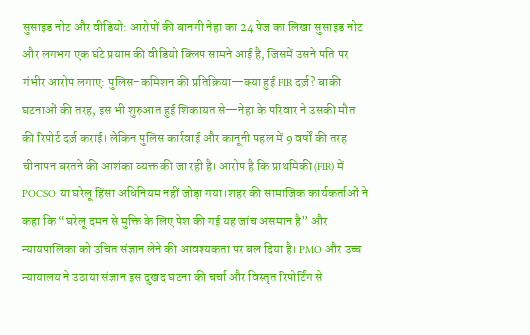सुसाइड नोट और वीडियो: आरोपों की बानगी नेहा का 24 पेज का लिखा सुसाइड नोट और लगभग एक घंटे प्रयाप्त की वीडियो क्लिप सामने आई है, जिसमें उसने पति पर गंभीर आरोप लगाए: पुलिस-कमिशन की प्रतिक्रिया—क्या हुई FIR दर्ज़? बाकी घटनाओं की तरह, इस भी शुरुआत हुई शिकायत से—नेहा के परिवार ने उसकी मौत की रिपोर्ट दर्ज़ कराई। लेकिन पुलिस कार्रवाई और कानूनी पहल में 9 वर्षों की तरह चीनापन बरतने की आशंका व्यक्त की जा रही है। आरोप है कि प्राथमिकी (FIR) में POCSO या घरेलू हिंसा अधिनियम नहीं जोड़ा गया।शहर की सामाजिक कार्यकर्ताओं ने कहा कि “घरेलू दमन से मुक्ति के लिए पेश की गई यह जांच असमान है” और न्यायपालिका को उचित संज्ञान लेने की आवश्यकता पर बल दिया है। PMO और उच्च न्यायालय ने उठाया संज्ञान इस दुखद घटना की चर्चा और विस्तृत रिपोर्टिंग से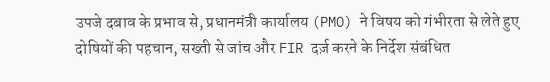उपजे दबाव के प्रभाव से, प्रधानमंत्री कार्यालय (PMO) ने विषय को गंभीरता से लेते हुए दोषियों की पहचान, सख्ती से जांच और FIR दर्ज़ करने के निर्देश संबंधित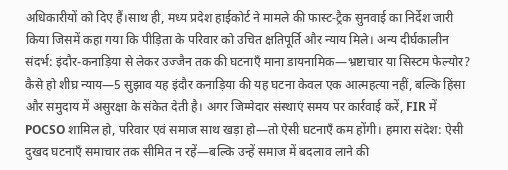अधिकारीयों को दिए हैं।साथ ही, मध्य प्रदेश हाईकोर्ट ने मामले की फास्ट‑ट्रैक सुनवाई का निर्देश जारी किया जिसमें कहा गया कि पीड़िता के परिवार को उचित क्षतिपूर्ति और न्याय मिले। अन्य दीर्घकालीन संदर्भ: इंदौर-कनाड़िया से लेकर उज्जैन तक की घटनाएँ माना डायनामिक—भ्रष्टाचार या सिस्टम फेल्योर? कैसे हो शीघ्र न्याय—5 सुझाव यह इंदौर कनाड़िया की यह घटना केवल एक आत्महत्या नहीं, बल्कि हिंसा और समुदाय में असुरक्षा के संकेत देती है। अगर जिम्मेदार संस्थाएं समय पर कार्रवाई करें, FIR में POCSO शामिल हो, परिवार एवं समाज साथ खड़ा हो—तो ऐसी घटनाएँ कम होंगी। हमारा संदेश: ऐसी दुखद घटनाएँ समाचार तक सीमित न रहें—बल्कि उन्हें समाज में बदलाव लाने की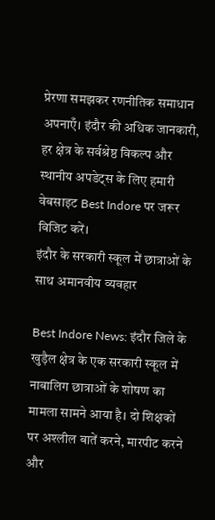प्रेरणा समझकर रणनीतिक समाधान अपनाएँ। इंदौर की अधिक जानकारी, हर क्षेत्र के सर्वश्रेष्ठ विकल्प और स्थानीय अपडेट्स के लिए हमारी वेबसाइट Best Indore पर जरूर विजिट करें।
इंदौर के सरकारी स्कूल में छात्राओं के साथ अमानवीय व्यवहार

Best Indore News: इंदौर जिले के खुड़ैल क्षेत्र के एक सरकारी स्कूल में नाबालिग छात्राओं के शोषण का मामला सामने आया है। दो शिक्षकों पर अश्लील बातें करने, मारपीट करने और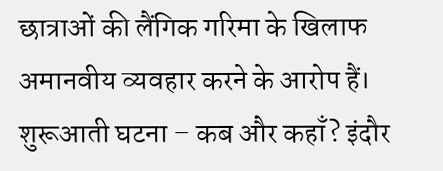छात्राओं की लैंगिक गरिमा के खिलाफ अमानवीय व्यवहार करने के आरोप हैं। शुरूआती घटना – कब और कहाँ? इंदौर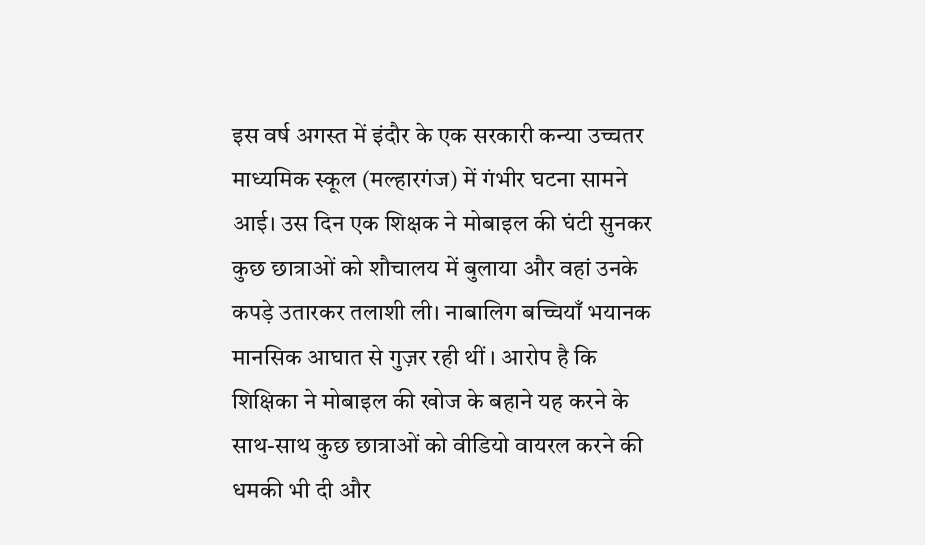इस वर्ष अगस्त में इंदौर के एक सरकारी कन्या उच्चतर माध्यमिक स्कूल (मल्हारगंज) में गंभीर घटना सामने आई। उस दिन एक शिक्षक ने मोबाइल की घंटी सुनकर कुछ छात्राओं को शौचालय में बुलाया और वहां उनके कपड़े उतारकर तलाशी ली। नाबालिग बच्चियाँ भयानक मानसिक आघात से गुज़र रही थीं । आरोप है कि शिक्षिका ने मोबाइल की खोज के बहाने यह करने के साथ-साथ कुछ छात्राओं को वीडियो वायरल करने की धमकी भी दी और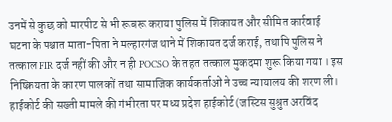उनमें से कुछ को मारपीट से भी रूबरू कराया पुलिस में शिकायत और सीमित कार्रवाई घटना के पश्चात माता-पिता ने मल्हारगंज थाने में शिकायत दर्ज कराई, तथापि पुलिस ने तत्काल FIR दर्ज नहीं की और न ही POCSO के तहत तत्काल मुकदमा शुरू किया गया । इस निष्क्रियता के कारण पालकों तथा सामाजिक कार्यकर्ताओं ने उच्च न्यायालय की शरण ली। हाईकोर्ट की सख्ती मामले की गंभीरता पर मध्य प्रदेश हाईकोर्ट (जस्टिस सुश्रुत अरविंद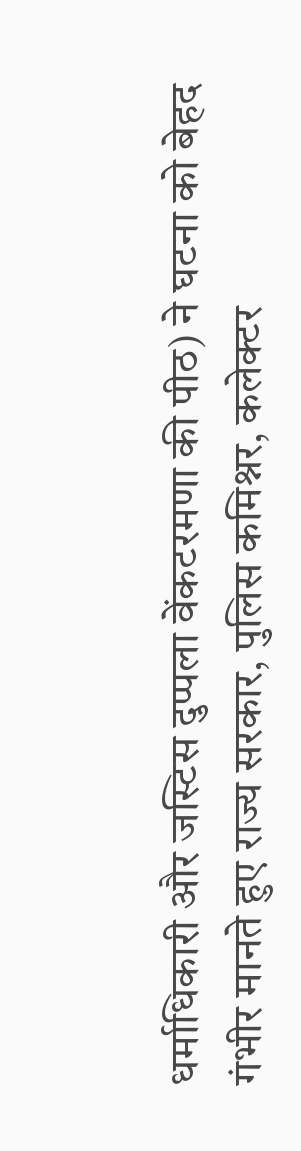धर्माधिकारी और जस्टिस दुप्पला वेंकटरमणा की पीठ) ने घटना को बेहद गंभीर मानते हुए राज्य सरकार, पुलिस कमिश्नर, कलेक्टर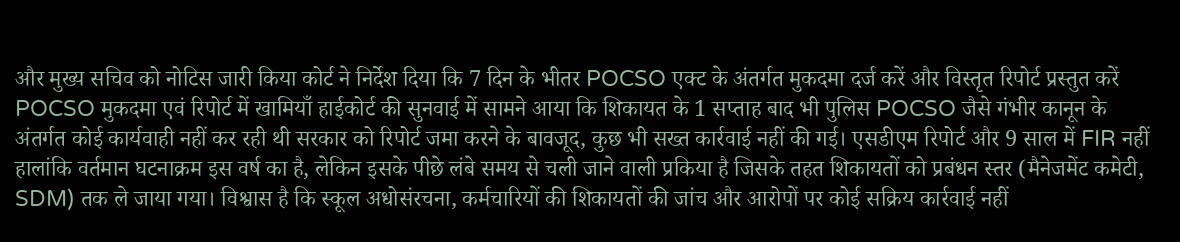और मुख्य सचिव को नोटिस जारी किया कोर्ट ने निर्देश दिया कि 7 दिन के भीतर POCSO एक्ट के अंतर्गत मुकदमा दर्ज करें और विस्तृत रिपोर्ट प्रस्तुत करें POCSO मुकदमा एवं रिपोर्ट में खामियाँ हाईकोर्ट की सुनवाई में सामने आया कि शिकायत के 1 सप्ताह बाद भी पुलिस POCSO जैसे गंभीर कानून के अंतर्गत कोई कार्यवाही नहीं कर रही थी सरकार को रिपोर्ट जमा करने के बावजूद, कुछ भी सख्त कार्रवाई नहीं की गई। एसडीएम रिपोर्ट और 9 साल में FIR नहीं हालांकि वर्तमान घटनाक्रम इस वर्ष का है, लेकिन इसके पीछे लंबे समय से चली जाने वाली प्रकिया है जिसके तहत शिकायतों को प्रबंधन स्तर (मैनेजमेंट कमेटी, SDM) तक ले जाया गया। विश्वास है कि स्कूल अधोसंरचना, कर्मचारियों की शिकायतों की जांच और आरोपों पर कोई सक्रिय कार्रवाई नहीं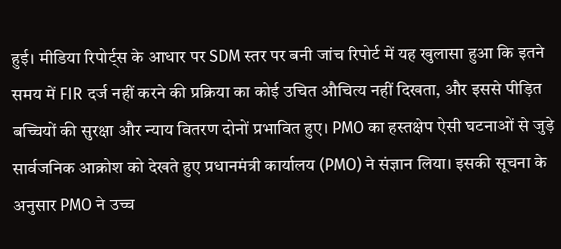हुई। मीडिया रिपोर्ट्स के आधार पर SDM स्तर पर बनी जांच रिपोर्ट में यह खुलासा हुआ कि इतने समय में FIR दर्ज नहीं करने की प्रक्रिया का कोई उचित औचित्य नहीं दिखता, और इससे पीड़ित बच्चियों की सुरक्षा और न्याय वितरण दोनों प्रभावित हुए। PMO का हस्तक्षेप ऐसी घटनाओं से जुड़े सार्वजनिक आक्रोश को देखते हुए प्रधानमंत्री कार्यालय (PMO) ने संज्ञान लिया। इसकी सूचना के अनुसार PMO ने उच्च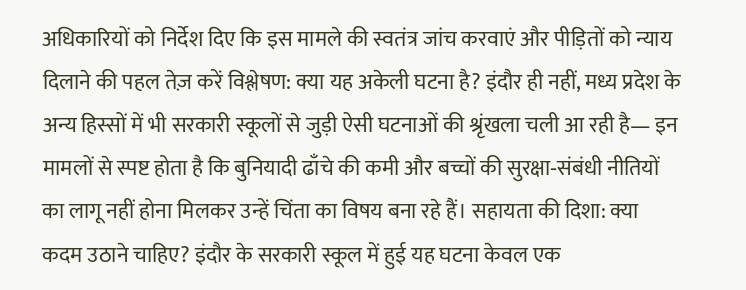अधिकारियों को निर्देश दिए कि इस मामले की स्वतंत्र जांच करवाएं और पीड़ितों को न्याय दिलाने की पहल तेज़ करें विश्लेषण: क्या यह अकेली घटना है? इंदौर ही नहीं, मध्य प्रदेश के अन्य हिस्सों में भी सरकारी स्कूलों से जुड़ी ऐसी घटनाओं की श्रृंखला चली आ रही है— इन मामलों से स्पष्ट होता है कि बुनियादी ढाँचे की कमी और बच्चों की सुरक्षा‑संबंधी नीतियों का लागू नहीं होना मिलकर उन्हें चिंता का विषय बना रहे हैं। सहायता की दिशा: क्या कदम उठाने चाहिए? इंदौर के सरकारी स्कूल में हुई यह घटना केवल एक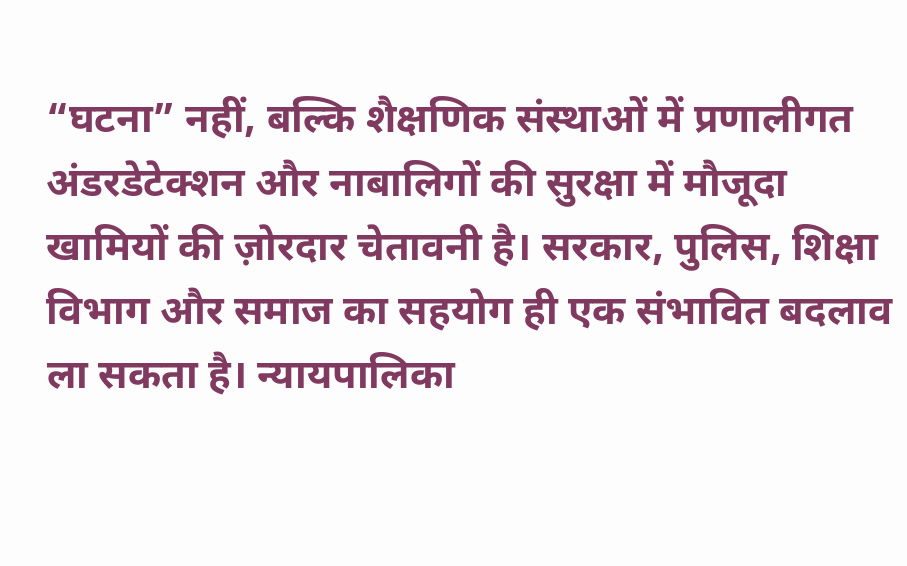“घटना” नहीं, बल्कि शैक्षणिक संस्थाओं में प्रणालीगत अंडरडेटेक्शन और नाबालिगों की सुरक्षा में मौजूदा खामियों की ज़ोरदार चेतावनी है। सरकार, पुलिस, शिक्षा विभाग और समाज का सहयोग ही एक संभावित बदलाव ला सकता है। न्यायपालिका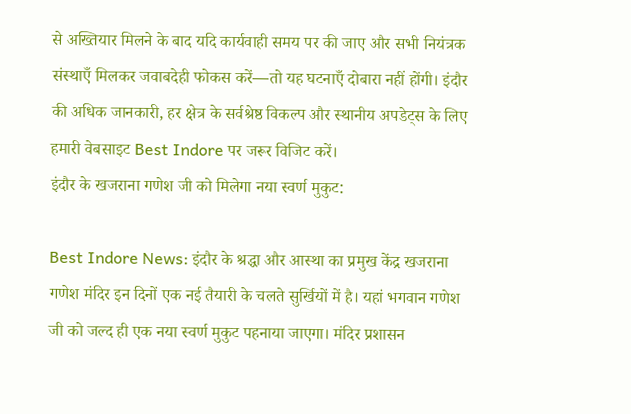से अख्तियार मिलने के बाद यदि कार्यवाही समय पर की जाए और सभी नियंत्रक संस्थाएँ मिलकर जवाबदेही फोकस करें—तो यह घटनाएँ दोबारा नहीं होंगी। इंदौर की अधिक जानकारी, हर क्षेत्र के सर्वश्रेष्ठ विकल्प और स्थानीय अपडेट्स के लिए हमारी वेबसाइट Best Indore पर जरूर विजिट करें।
इंदौर के खजराना गणेश जी को मिलेगा नया स्वर्ण मुकुट:

Best Indore News: इंदौर के श्रद्धा और आस्था का प्रमुख केंद्र खजराना गणेश मंदिर इन दिनों एक नई तैयारी के चलते सुर्खियों में है। यहां भगवान गणेश जी को जल्द ही एक नया स्वर्ण मुकुट पहनाया जाएगा। मंदिर प्रशासन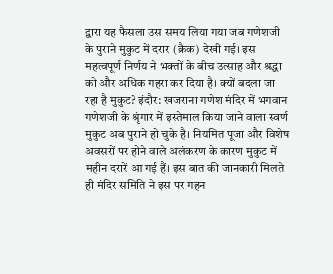द्वारा यह फैसला उस समय लिया गया जब गणेशजी के पुराने मुकुट में दरार (क्रैक) देखी गई। इस महत्वपूर्ण निर्णय ने भक्तों के बीच उत्साह और श्रद्धा को और अधिक गहरा कर दिया है। क्यों बदला जा रहा है मुकुट? इंदौर: खजराना गणेश मंदिर में भगवान गणेशजी के श्रृंगार में इस्तेमाल किया जाने वाला स्वर्ण मुकुट अब पुराने हो चुके है। नियमित पूजा और विशेष अवसरों पर होने वाले अलंकरण के कारण मुकुट में महीन दरारें आ गई हैं। इस बात की जानकारी मिलते ही मंदिर समिति ने इस पर गहन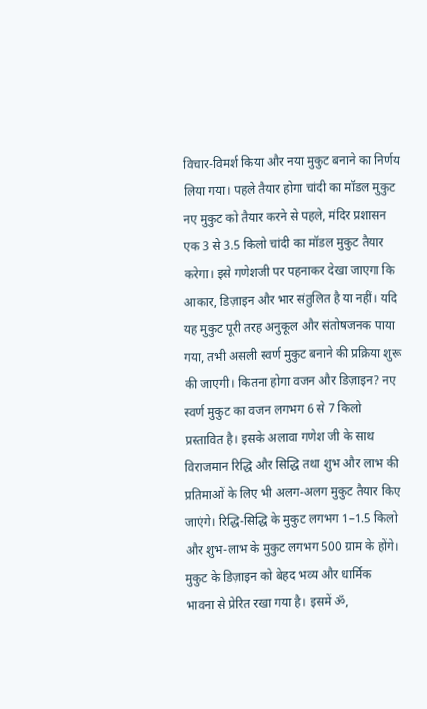विचार-विमर्श किया और नया मुकुट बनाने का निर्णय लिया गया। पहले तैयार होगा चांदी का मॉडल मुकुट नए मुकुट को तैयार करने से पहले, मंदिर प्रशासन एक 3 से 3.5 किलो चांदी का मॉडल मुकुट तैयार करेगा। इसे गणेशजी पर पहनाकर देखा जाएगा कि आकार, डिज़ाइन और भार संतुलित है या नहीं। यदि यह मुकुट पूरी तरह अनुकूल और संतोषजनक पाया गया, तभी असली स्वर्ण मुकुट बनाने की प्रक्रिया शुरू की जाएगी। कितना होगा वजन और डिज़ाइन? नए स्वर्ण मुकुट का वजन लगभग 6 से 7 किलो प्रस्तावित है। इसके अलावा गणेश जी के साथ विराजमान रिद्धि और सिद्धि तथा शुभ और लाभ की प्रतिमाओं के लिए भी अलग-अलग मुकुट तैयार किए जाएंगे। रिद्धि-सिद्धि के मुकुट लगभग 1–1.5 किलो और शुभ-लाभ के मुकुट लगभग 500 ग्राम के होंगे। मुकुट के डिज़ाइन को बेहद भव्य और धार्मिक भावना से प्रेरित रखा गया है। इसमें ॐ,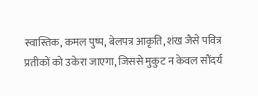स्वास्तिक, कमल पुष्प, बेलपत्र आकृति, शंख जैसे पवित्र प्रतीकों को उकेरा जाएगा, जिससे मुकुट न केवल सौंदर्य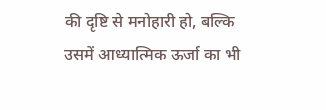की दृष्टि से मनोहारी हो, बल्कि उसमें आध्यात्मिक ऊर्जा का भी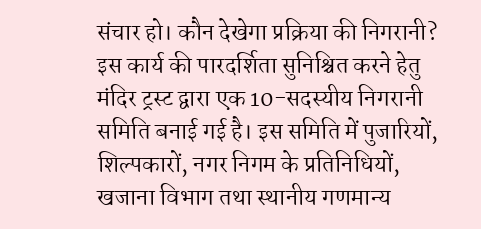संचार हो। कौन देखेगा प्रक्रिया की निगरानी? इस कार्य की पारदर्शिता सुनिश्चित करने हेतु मंदिर ट्रस्ट द्वारा एक 10-सदस्यीय निगरानी समिति बनाई गई है। इस समिति में पुजारियों, शिल्पकारों, नगर निगम के प्रतिनिधियों, खजाना विभाग तथा स्थानीय गणमान्य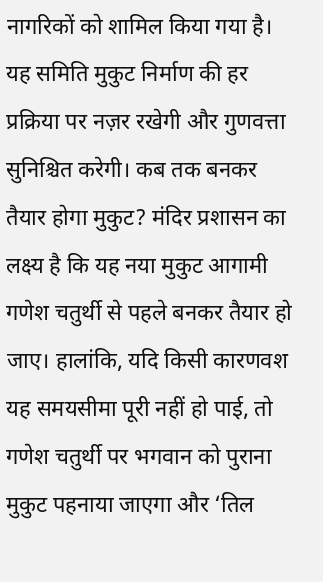नागरिकों को शामिल किया गया है। यह समिति मुकुट निर्माण की हर प्रक्रिया पर नज़र रखेगी और गुणवत्ता सुनिश्चित करेगी। कब तक बनकर तैयार होगा मुकुट? मंदिर प्रशासन का लक्ष्य है कि यह नया मुकुट आगामी गणेश चतुर्थी से पहले बनकर तैयार हो जाए। हालांकि, यदि किसी कारणवश यह समयसीमा पूरी नहीं हो पाई, तो गणेश चतुर्थी पर भगवान को पुराना मुकुट पहनाया जाएगा और ‘तिल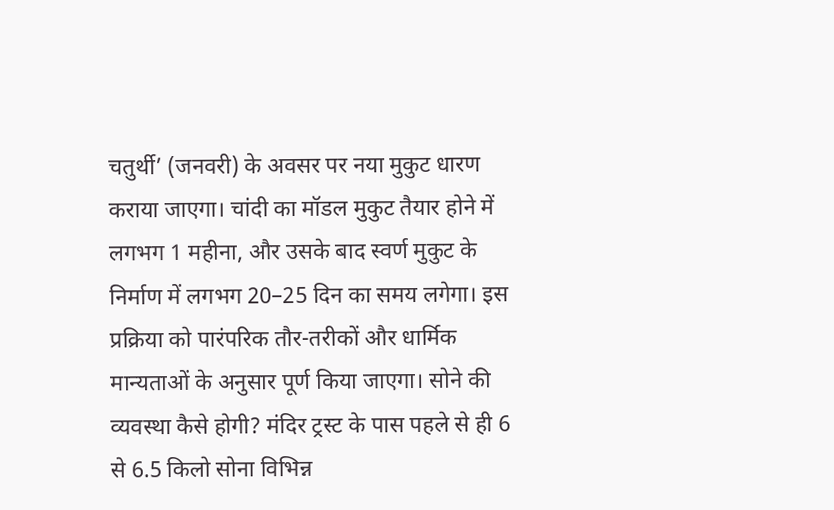चतुर्थी’ (जनवरी) के अवसर पर नया मुकुट धारण कराया जाएगा। चांदी का मॉडल मुकुट तैयार होने में लगभग 1 महीना, और उसके बाद स्वर्ण मुकुट के निर्माण में लगभग 20–25 दिन का समय लगेगा। इस प्रक्रिया को पारंपरिक तौर-तरीकों और धार्मिक मान्यताओं के अनुसार पूर्ण किया जाएगा। सोने की व्यवस्था कैसे होगी? मंदिर ट्रस्ट के पास पहले से ही 6 से 6.5 किलो सोना विभिन्न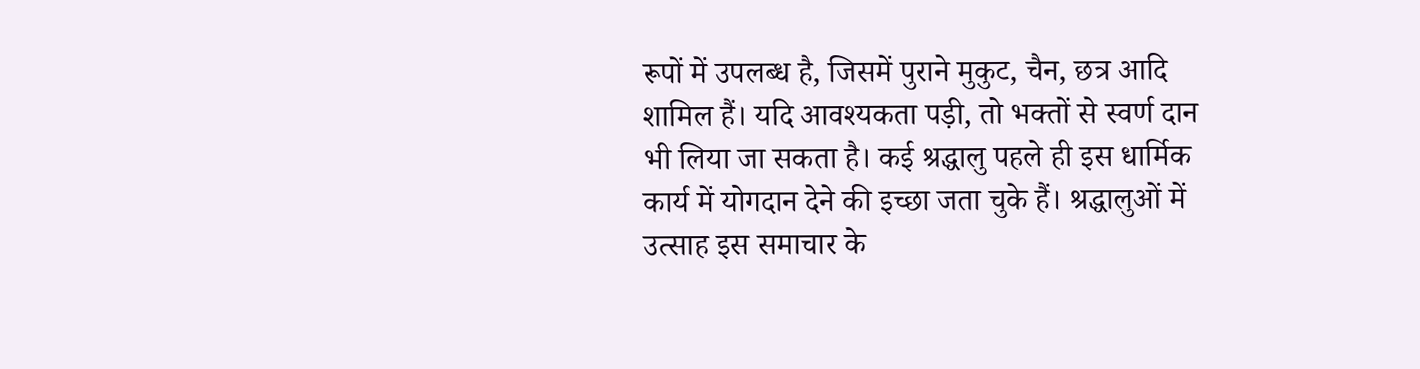रूपों में उपलब्ध है, जिसमें पुराने मुकुट, चैन, छत्र आदि शामिल हैं। यदि आवश्यकता पड़ी, तो भक्तों से स्वर्ण दान भी लिया जा सकता है। कई श्रद्धालु पहले ही इस धार्मिक कार्य में योगदान देने की इच्छा जता चुके हैं। श्रद्धालुओं में उत्साह इस समाचार के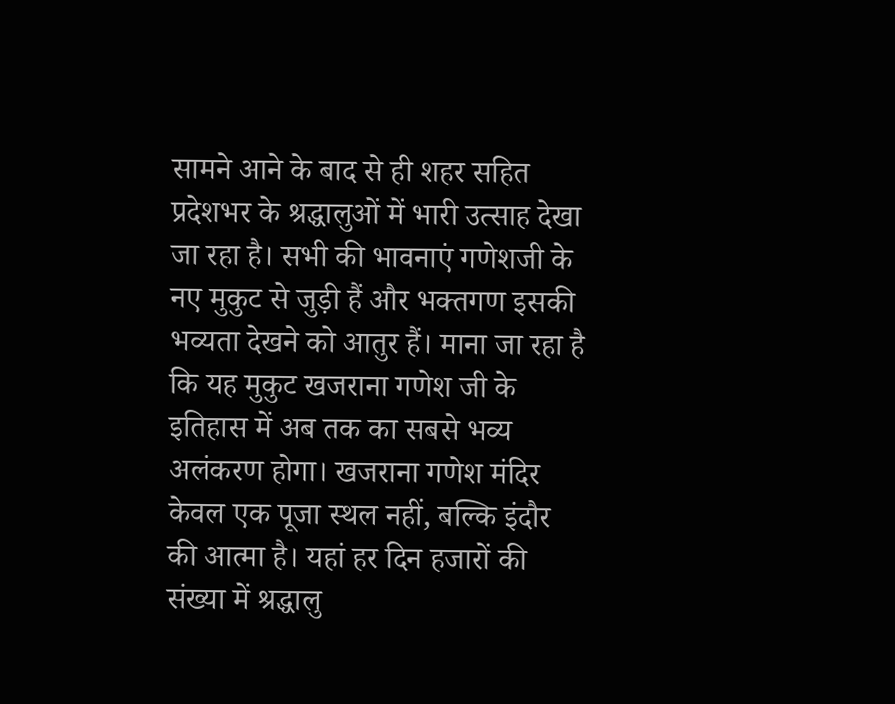सामने आने के बाद से ही शहर सहित प्रदेशभर के श्रद्धालुओं में भारी उत्साह देखा जा रहा है। सभी की भावनाएं गणेशजी के नए मुकुट से जुड़ी हैं और भक्तगण इसकी भव्यता देखने को आतुर हैं। माना जा रहा है कि यह मुकुट खजराना गणेश जी के इतिहास में अब तक का सबसे भव्य अलंकरण होगा। खजराना गणेश मंदिर केवल एक पूजा स्थल नहीं, बल्कि इंदौर की आत्मा है। यहां हर दिन हजारों की संख्या में श्रद्धालु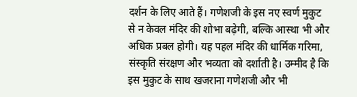दर्शन के लिए आते हैं। गणेशजी के इस नए स्वर्ण मुकुट से न केवल मंदिर की शोभा बढ़ेगी, बल्कि आस्था भी और अधिक प्रबल होगी। यह पहल मंदिर की धार्मिक गरिमा, संस्कृति संरक्षण और भव्यता को दर्शाती है। उम्मीद है कि इस मुकुट के साथ खजराना गणेशजी और भी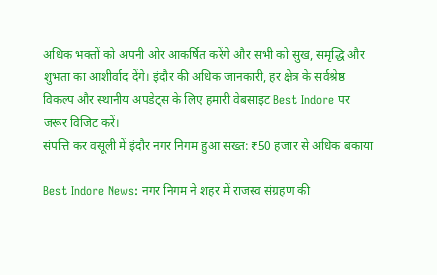अधिक भक्तों को अपनी ओर आकर्षित करेंगे और सभी को सुख, समृद्धि और शुभता का आशीर्वाद देंगे। इंदौर की अधिक जानकारी, हर क्षेत्र के सर्वश्रेष्ठ विकल्प और स्थानीय अपडेट्स के लिए हमारी वेबसाइट Best Indore पर जरूर विजिट करें।
संपत्ति कर वसूली में इंदौर नगर निगम हुआ सख्त: ₹50 हजार से अधिक बकाया

Best Indore News: नगर निगम ने शहर में राजस्व संग्रहण की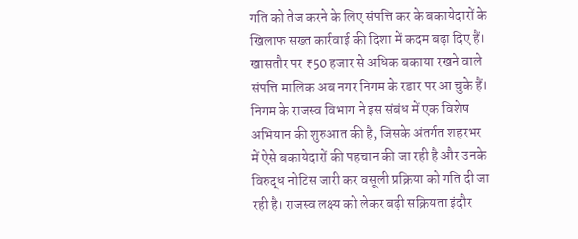गति को तेज करने के लिए संपत्ति कर के बकायेदारों के खिलाफ सख्त कार्रवाई की दिशा में कदम बढ़ा दिए हैं। खासतौर पर ₹50 हजार से अधिक बकाया रखने वाले संपत्ति मालिक अब नगर निगम के रडार पर आ चुके हैं। निगम के राजस्व विभाग ने इस संबंध में एक विशेष अभियान की शुरुआत की है, जिसके अंतर्गत शहरभर में ऐसे बकायेदारों की पहचान की जा रही है और उनके विरुद्ध नोटिस जारी कर वसूली प्रक्रिया को गति दी जा रही है। राजस्व लक्ष्य को लेकर बढ़ी सक्रियता इंदौर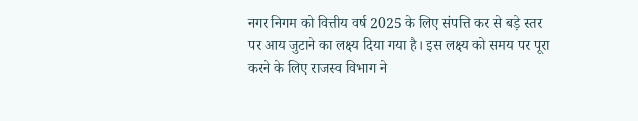नगर निगम को वित्तीय वर्ष 2025 के लिए संपत्ति कर से बड़े स्तर पर आय जुटाने का लक्ष्य दिया गया है। इस लक्ष्य को समय पर पूरा करने के लिए राजस्व विभाग ने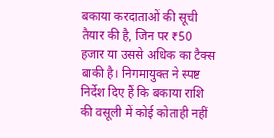बकाया करदाताओं की सूची तैयार की है, जिन पर ₹50 हजार या उससे अधिक का टैक्स बाकी है। निगमायुक्त ने स्पष्ट निर्देश दिए हैं कि बकाया राशि की वसूली में कोई कोताही नहीं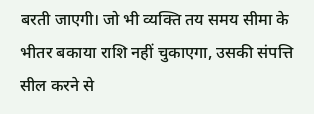बरती जाएगी। जो भी व्यक्ति तय समय सीमा के भीतर बकाया राशि नहीं चुकाएगा, उसकी संपत्ति सील करने से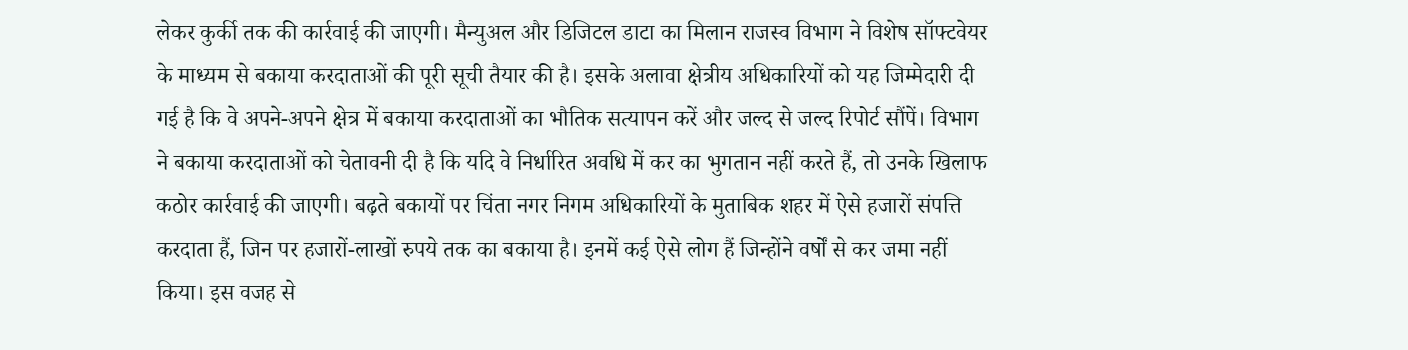लेकर कुर्की तक की कार्रवाई की जाएगी। मैन्युअल और डिजिटल डाटा का मिलान राजस्व विभाग ने विशेष सॉफ्टवेयर के माध्यम से बकाया करदाताओं की पूरी सूची तैयार की है। इसके अलावा क्षेत्रीय अधिकारियों को यह जिम्मेदारी दी गई है कि वे अपने-अपने क्षेत्र में बकाया करदाताओं का भौतिक सत्यापन करें और जल्द से जल्द रिपोर्ट सौंपें। विभाग ने बकाया करदाताओं को चेतावनी दी है कि यदि वे निर्धारित अवधि में कर का भुगतान नहीं करते हैं, तो उनके खिलाफ कठोर कार्रवाई की जाएगी। बढ़ते बकायों पर चिंता नगर निगम अधिकारियों के मुताबिक शहर में ऐसे हजारों संपत्ति करदाता हैं, जिन पर हजारों-लाखों रुपये तक का बकाया है। इनमें कई ऐसे लोग हैं जिन्होंने वर्षों से कर जमा नहीं किया। इस वजह से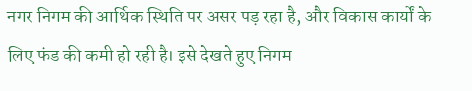नगर निगम की आर्थिक स्थिति पर असर पड़ रहा है, और विकास कार्यों के लिए फंड की कमी हो रही है। इसे देखते हुए निगम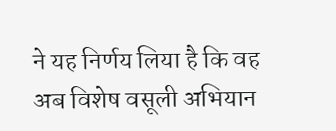ने यह निर्णय लिया है कि वह अब विशेष वसूली अभियान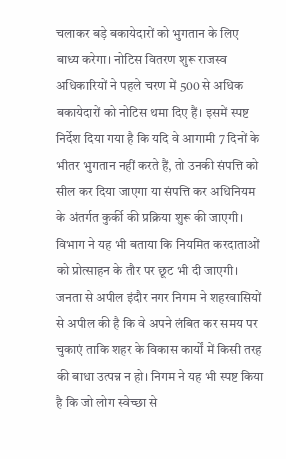चलाकर बड़े बकायेदारों को भुगतान के लिए बाध्य करेगा। नोटिस वितरण शुरू राजस्व अधिकारियों ने पहले चरण में 500 से अधिक बकायेदारों को नोटिस थमा दिए हैं। इसमें स्पष्ट निर्देश दिया गया है कि यदि वे आगामी 7 दिनों के भीतर भुगतान नहीं करते हैं, तो उनकी संपत्ति को सील कर दिया जाएगा या संपत्ति कर अधिनियम के अंतर्गत कुर्की की प्रक्रिया शुरू की जाएगी। विभाग ने यह भी बताया कि नियमित करदाताओं को प्रोत्साहन के तौर पर छूट भी दी जाएगी। जनता से अपील इंदौर नगर निगम ने शहरवासियों से अपील की है कि वे अपने लंबित कर समय पर चुकाएं ताकि शहर के विकास कार्यों में किसी तरह की बाधा उत्पन्न न हो। निगम ने यह भी स्पष्ट किया है कि जो लोग स्वेच्छा से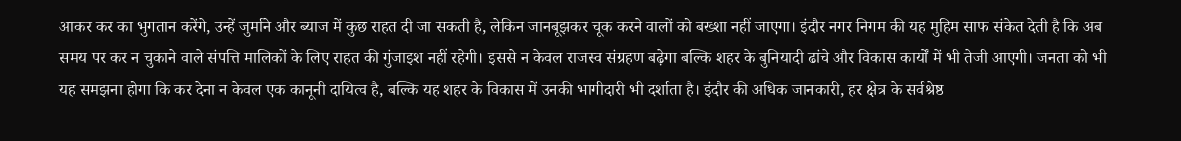आकर कर का भुगतान करेंगे, उन्हें जुर्माने और ब्याज में कुछ राहत दी जा सकती है, लेकिन जानबूझकर चूक करने वालों को बख्शा नहीं जाएगा। इंदौर नगर निगम की यह मुहिम साफ संकेत देती है कि अब समय पर कर न चुकाने वाले संपत्ति मालिकों के लिए राहत की गुंजाइश नहीं रहेगी। इससे न केवल राजस्व संग्रहण बढ़ेगा बल्कि शहर के बुनियादी ढांचे और विकास कार्यों में भी तेजी आएगी। जनता को भी यह समझना होगा कि कर देना न केवल एक कानूनी दायित्व है, बल्कि यह शहर के विकास में उनकी भागीदारी भी दर्शाता है। इंदौर की अधिक जानकारी, हर क्षेत्र के सर्वश्रेष्ठ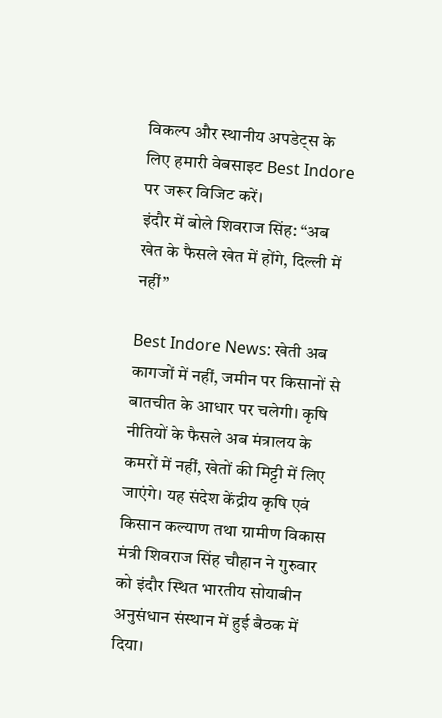विकल्प और स्थानीय अपडेट्स के लिए हमारी वेबसाइट Best Indore पर जरूर विजिट करें।
इंदौर में बोले शिवराज सिंह: “अब खेत के फैसले खेत में होंगे, दिल्ली में नहीं”

Best Indore News: खेती अब कागजों में नहीं, जमीन पर किसानों से बातचीत के आधार पर चलेगी। कृषि नीतियों के फैसले अब मंत्रालय के कमरों में नहीं, खेतों की मिट्टी में लिए जाएंगे। यह संदेश केंद्रीय कृषि एवं किसान कल्याण तथा ग्रामीण विकास मंत्री शिवराज सिंह चौहान ने गुरुवार को इंदौर स्थित भारतीय सोयाबीन अनुसंधान संस्थान में हुई बैठक में दिया।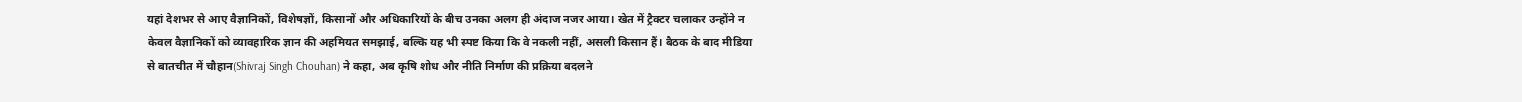यहां देशभर से आए वैज्ञानिकों, विशेषज्ञों, किसानों और अधिकारियों के बीच उनका अलग ही अंदाज नजर आया। खेत में ट्रैक्टर चलाकर उन्होंने न केवल वैज्ञानिकों को व्यावहारिक ज्ञान की अहमियत समझाई, बल्कि यह भी स्पष्ट किया कि वे नकली नहीं, असली किसान हैं। बैठक के बाद मीडिया से बातचीत में चौहान(Shivraj Singh Chouhan) ने कहा, अब कृषि शोध और नीति निर्माण की प्रक्रिया बदलने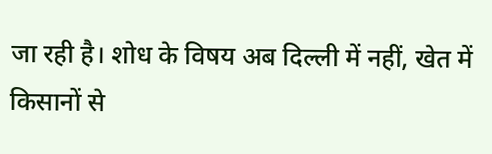जा रही है। शोध के विषय अब दिल्ली में नहीं, खेत में किसानों से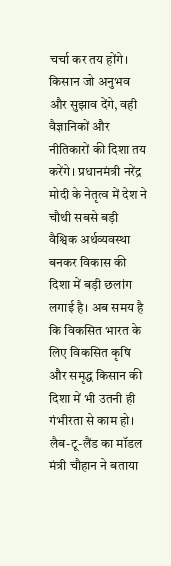चर्चा कर तय होंगे। किसान जो अनुभव और सुझाव देंगे, वही वैज्ञानिकों और नीतिकारों की दिशा तय करेंगे। प्रधानमंत्री नरेंद्र मोदी के नेतृत्व में देश ने चौथी सबसे बड़ी वैश्विक अर्थव्यवस्था बनकर विकास की दिशा में बड़ी छलांग लगाई है। अब समय है कि विकसित भारत के लिए विकसित कृषि और समृद्ध किसान की दिशा में भी उतनी ही गंभीरता से काम हो। लैब-टू-लैंड का मॉडल मंत्री चौहान ने बताया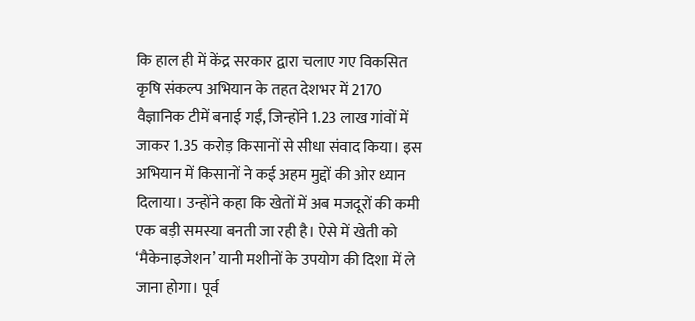कि हाल ही में केंद्र सरकार द्वारा चलाए गए विकसित कृषि संकल्प अभियान के तहत देशभर में 2170 वैज्ञानिक टीमें बनाई गईं, जिन्होंने 1.23 लाख गांवों में जाकर 1.35 करोड़ किसानों से सीधा संवाद किया। इस अभियान में किसानों ने कई अहम मुद्दों की ओर ध्यान दिलाया। उन्होंने कहा कि खेतों में अब मजदूरों की कमी एक बड़ी समस्या बनती जा रही है। ऐसे में खेती को ‘मैकेनाइजेशन’ यानी मशीनों के उपयोग की दिशा में ले जाना होगा। पूर्व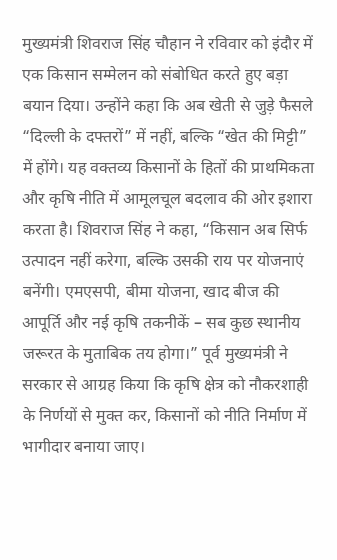मुख्यमंत्री शिवराज सिंह चौहान ने रविवार को इंदौर में एक किसान सम्मेलन को संबोधित करते हुए बड़ा बयान दिया। उन्होंने कहा कि अब खेती से जुड़े फैसले “दिल्ली के दफ्तरों” में नहीं, बल्कि “खेत की मिट्टी” में होंगे। यह वक्तव्य किसानों के हितों की प्राथमिकता और कृषि नीति में आमूलचूल बदलाव की ओर इशारा करता है। शिवराज सिंह ने कहा, “किसान अब सिर्फ उत्पादन नहीं करेगा, बल्कि उसकी राय पर योजनाएं बनेंगी। एमएसपी, बीमा योजना, खाद बीज की आपूर्ति और नई कृषि तकनीकें – सब कुछ स्थानीय जरूरत के मुताबिक तय होगा।” पूर्व मुख्यमंत्री ने सरकार से आग्रह किया कि कृषि क्षेत्र को नौकरशाही के निर्णयों से मुक्त कर, किसानों को नीति निर्माण में भागीदार बनाया जाए।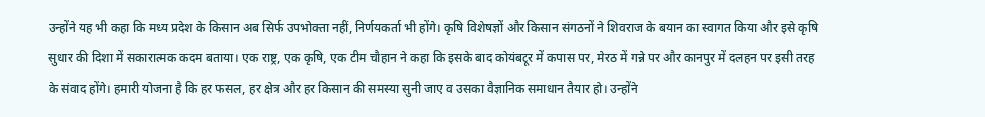उन्होंने यह भी कहा कि मध्य प्रदेश के किसान अब सिर्फ उपभोक्ता नहीं, निर्णयकर्ता भी होंगे। कृषि विशेषज्ञों और किसान संगठनों ने शिवराज के बयान का स्वागत किया और इसे कृषि सुधार की दिशा में सकारात्मक कदम बताया। एक राष्ट्र, एक कृषि, एक टीम चौहान ने कहा कि इसके बाद कोयंबटूर में कपास पर, मेरठ में गन्ने पर और कानपुर में दलहन पर इसी तरह के संवाद होंगे। हमारी योजना है कि हर फसल, हर क्षेत्र और हर किसान की समस्या सुनी जाए व उसका वैज्ञानिक समाधान तैयार हो। उन्होंने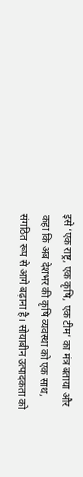इसे ‘एक राष्ट्र, एक कृषि, एक टीम’ का मंत्र बताया और कहा कि अब देशभर की कृषि व्यवस्था को एक साथ, संगठित रूप से आगे बढ़ाना है। सोयाबीन उत्पादकता को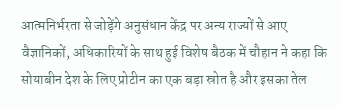आत्मनिर्भरता से जोड़ेंगे अनुसंधान केंद्र पर अन्य राज्यों से आए वैज्ञानिकों, अधिकारियों के साथ हुई विशेष बैठक में चौहान ने कहा कि सोयाबीन देश के लिए प्रोटीन का एक बड़ा स्रोत है और इसका तेल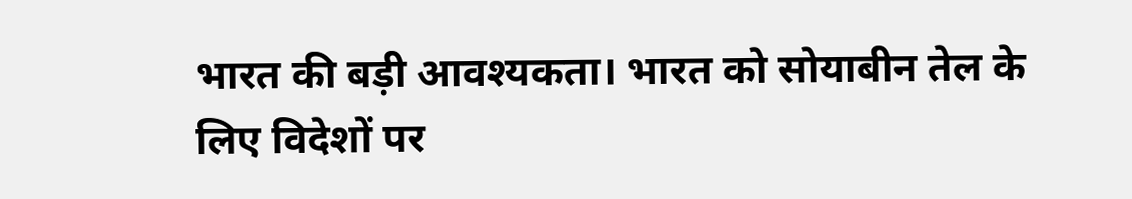भारत की बड़ी आवश्यकता। भारत को सोयाबीन तेल के लिए विदेशों पर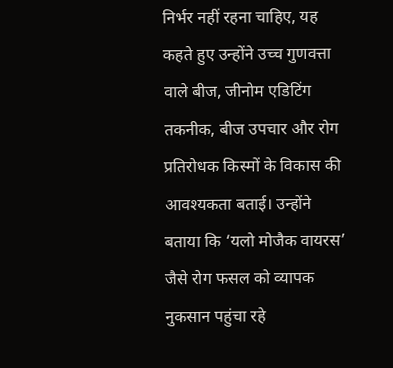निर्भर नहीं रहना चाहिए, यह कहते हुए उन्होंने उच्च गुणवत्ता वाले बीज, जीनोम एडिटिंग तकनीक, बीज उपचार और रोग प्रतिरोधक किस्मों के विकास की आवश्यकता बताई। उन्होंने बताया कि ‘यलो मोजैक वायरस’ जैसे रोग फसल को व्यापक नुकसान पहुंचा रहे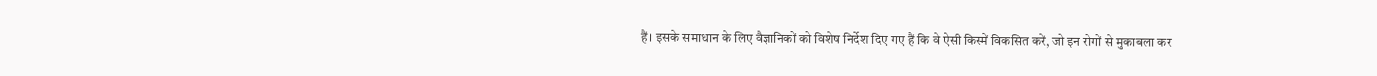हैं। इसके समाधान के लिए वैज्ञानिकों को विशेष निर्देश दिए गए हैं कि वे ऐसी किस्में विकसित करें, जो इन रोगों से मुकाबला कर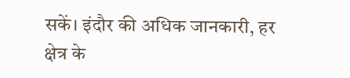सकें। इंदौर की अधिक जानकारी, हर क्षेत्र के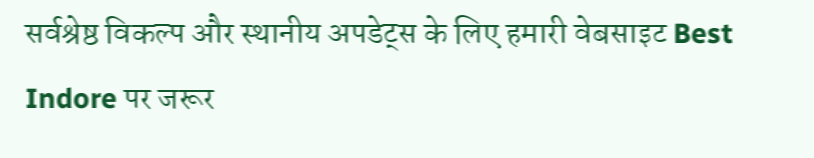सर्वश्रेष्ठ विकल्प और स्थानीय अपडेट्स के लिए हमारी वेबसाइट Best Indore पर जरूर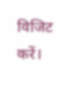विजिट करें।